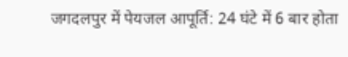जगदलपुर में पेयजल आपूर्ति: 24 घंटे में 6 बार होता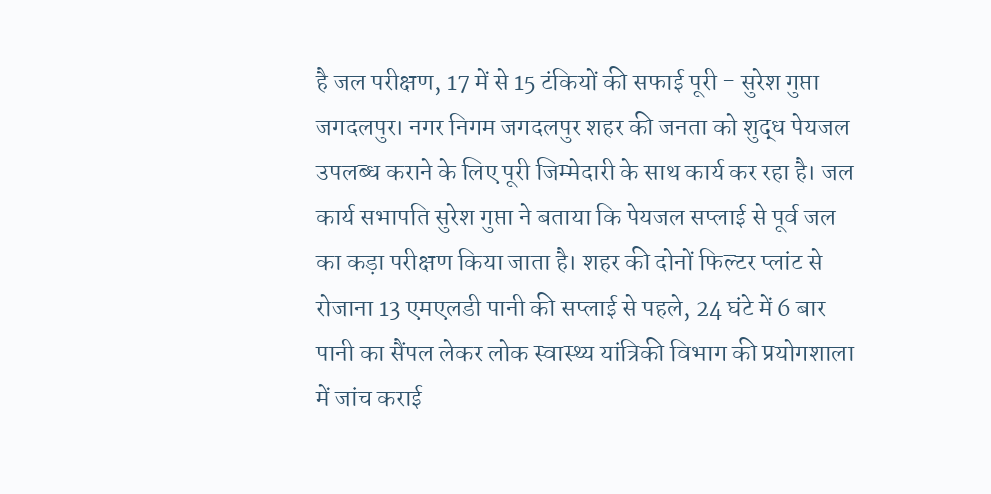है जल परीक्षण, 17 में से 15 टंकियों की सफाई पूरी - सुरेश गुप्ता
जगदलपुर। नगर निगम जगदलपुर शहर की जनता को शुद्ध पेयजल उपलब्ध कराने के लिए पूरी जिम्मेदारी के साथ कार्य कर रहा है। जल कार्य सभापति सुरेश गुप्ता ने बताया कि पेयजल सप्लाई से पूर्व जल का कड़ा परीक्षण किया जाता है। शहर की दोनों फिल्टर प्लांट से रोजाना 13 एमएलडी पानी की सप्लाई से पहले, 24 घंटे में 6 बार पानी का सैंपल लेकर लोक स्वास्थ्य यांत्रिकी विभाग की प्रयोगशाला में जांच कराई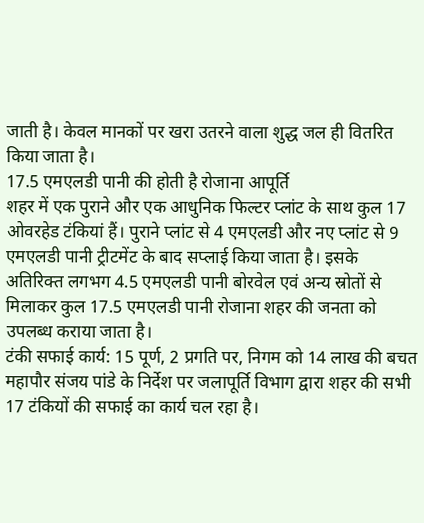जाती है। केवल मानकों पर खरा उतरने वाला शुद्ध जल ही वितरित किया जाता है।
17.5 एमएलडी पानी की होती है रोजाना आपूर्ति
शहर में एक पुराने और एक आधुनिक फिल्टर प्लांट के साथ कुल 17 ओवरहेड टंकियां हैं। पुराने प्लांट से 4 एमएलडी और नए प्लांट से 9 एमएलडी पानी ट्रीटमेंट के बाद सप्लाई किया जाता है। इसके अतिरिक्त लगभग 4.5 एमएलडी पानी बोरवेल एवं अन्य स्रोतों से मिलाकर कुल 17.5 एमएलडी पानी रोजाना शहर की जनता को उपलब्ध कराया जाता है।
टंकी सफाई कार्य: 15 पूर्ण, 2 प्रगति पर, निगम को 14 लाख की बचत
महापौर संजय पांडे के निर्देश पर जलापूर्ति विभाग द्वारा शहर की सभी 17 टंकियों की सफाई का कार्य चल रहा है।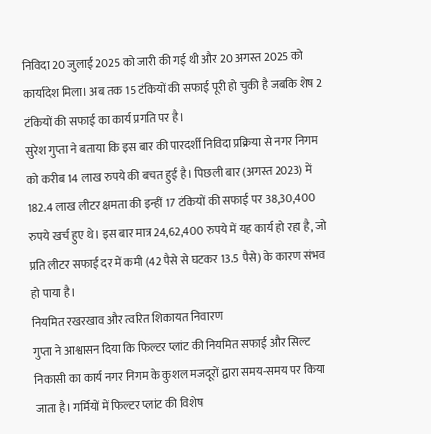निविदा 20 जुलाई 2025 को जारी की गई थी और 20 अगस्त 2025 को कार्यादेश मिला। अब तक 15 टंकियों की सफाई पूरी हो चुकी है जबकि शेष 2 टंकियों की सफाई का कार्य प्रगति पर है।
सुरेश गुप्ता ने बताया कि इस बार की पारदर्शी निविदा प्रक्रिया से नगर निगम को करीब 14 लाख रुपये की बचत हुई है। पिछली बार (अगस्त 2023) में 182.4 लाख लीटर क्षमता की इन्हीं 17 टंकियों की सफाई पर 38,30,400 रुपये खर्च हुए थे। इस बार मात्र 24,62,400 रुपये में यह कार्य हो रहा है, जो प्रति लीटर सफाई दर में कमी (42 पैसे से घटकर 13.5 पैसे) के कारण संभव हो पाया है।
नियमित रखरखाव और त्वरित शिकायत निवारण
गुप्ता ने आश्वासन दिया कि फिल्टर प्लांट की नियमित सफाई और सिल्ट निकासी का कार्य नगर निगम के कुशल मजदूरों द्वारा समय-समय पर किया जाता है। गर्मियों में फिल्टर प्लांट की विशेष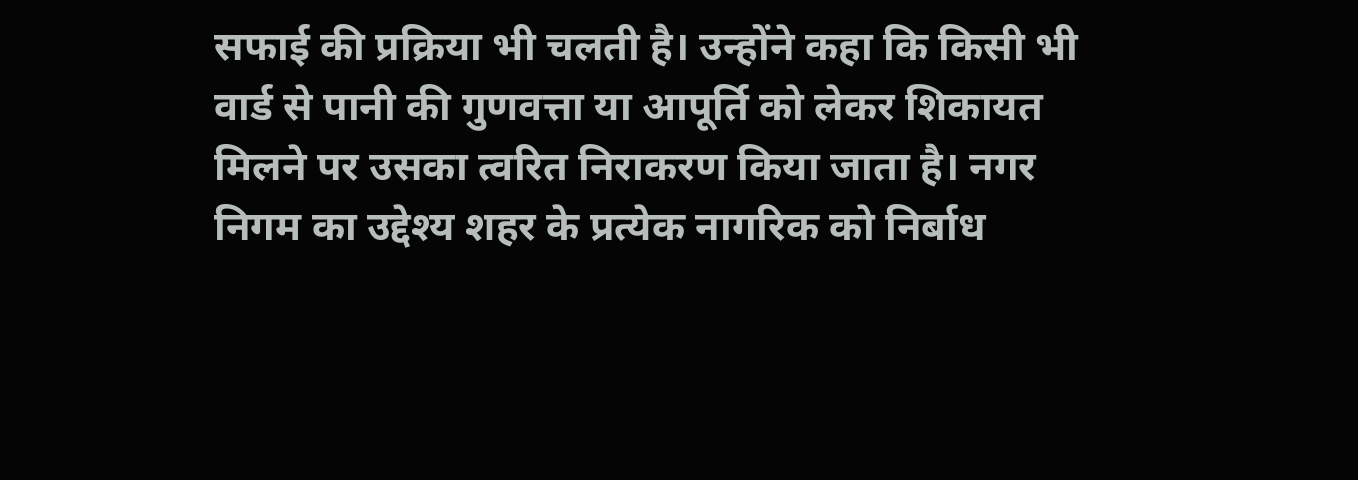सफाई की प्रक्रिया भी चलती है। उन्होंने कहा कि किसी भी वार्ड से पानी की गुणवत्ता या आपूर्ति को लेकर शिकायत मिलने पर उसका त्वरित निराकरण किया जाता है। नगर निगम का उद्देश्य शहर के प्रत्येक नागरिक को निर्बाध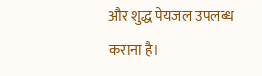और शुद्ध पेयजल उपलब्ध कराना है।